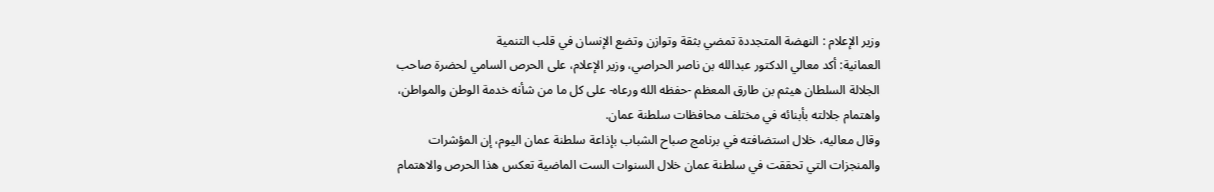وزير الإعلام : النهضة المتجددة تمضي بثقة وتوازن وتضع الإنسان في قلب التنمية
العمانية: أكد معالي الدكتور عبدالله بن ناصر الحراصي، وزير الإعلام، على الحرص السامي لحضرة صاحب الجلالة السلطان هيثم بن طارق المعظم -حفظه الله ورعاه- على كل ما من شأنه خدمة الوطن والمواطن، واهتمام جلالته بأبنائه في مختلف محافظات سلطنة عمان.
وقال معاليه، خلال استضافته في برنامج صباح الشباب بإذاعة سلطنة عمان اليوم، إن المؤشرات والمنجزات التي تحققت في سلطنة عمان خلال السنوات الست الماضية تعكس هذا الحرص والاهتمام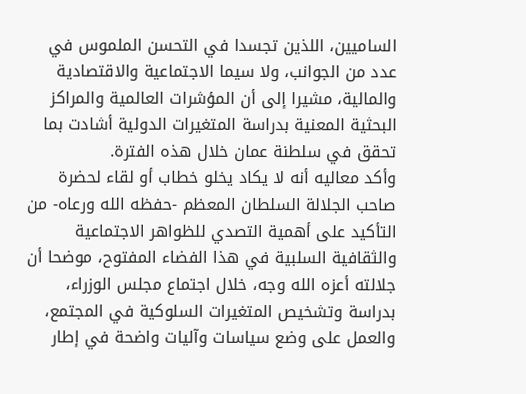الساميين، اللذين تجسدا في التحسن الملموس في عدد من الجوانب، ولا سيما الاجتماعية والاقتصادية والمالية، مشيرا إلى أن المؤشرات العالمية والمراكز البحثية المعنية بدراسة المتغيرات الدولية أشادت بما تحقق في سلطنة عمان خلال هذه الفترة.
وأكد معاليه أنه لا يكاد يخلو خطاب أو لقاء لحضرة صاحب الجلالة السلطان المعظم -حفظه الله ورعاه- من التأكيد على أهمية التصدي للظواهر الاجتماعية والثقافية السلبية في هذا الفضاء المفتوح، موضحا أن جلالته أعزه الله وجه، خلال اجتماع مجلس الوزراء، بدراسة وتشخيص المتغيرات السلوكية في المجتمع، والعمل على وضع سياسات وآليات واضحة في إطار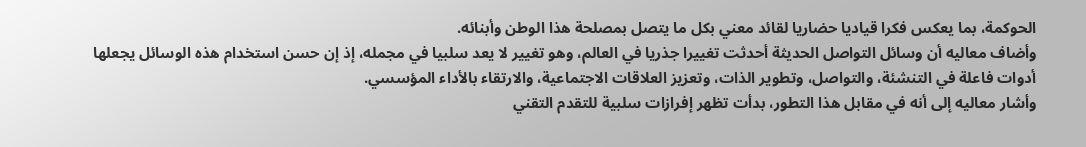الحوكمة، بما يعكس فكرا قياديا حضاريا لقائد معني بكل ما يتصل بمصلحة هذا الوطن وأبنائه.
وأضاف معاليه أن وسائل التواصل الحديثة أحدثت تغييرا جذريا في العالم، وهو تغيير لا يعد سلبيا في مجمله، إذ إن حسن استخدام هذه الوسائل يجعلها أدوات فاعلة في التنشئة، والتواصل، وتطوير الذات، وتعزيز العلاقات الاجتماعية، والارتقاء بالأداء المؤسسي.
وأشار معاليه إلى أنه في مقابل هذا التطور، بدأت تظهر إفرازات سلبية للتقدم التقني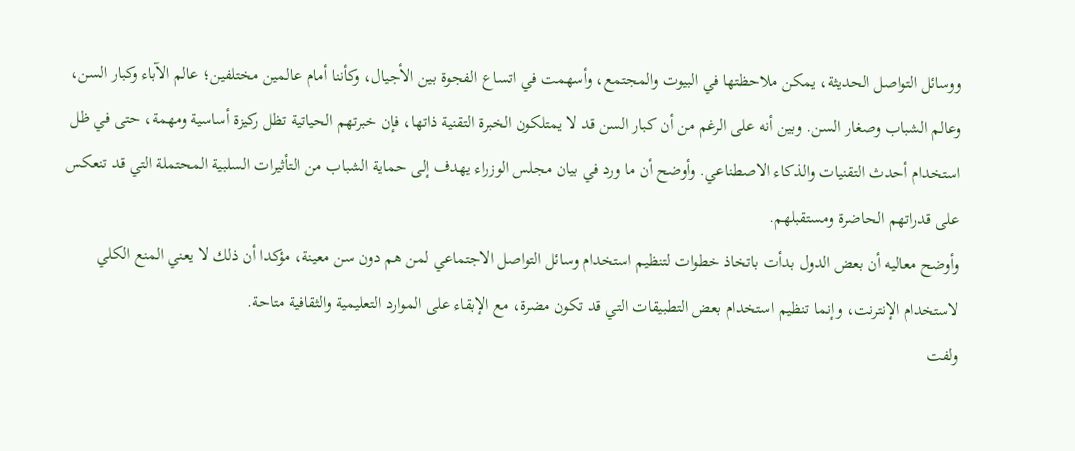ووسائل التواصل الحديثة، يمكن ملاحظتها في البيوت والمجتمع، وأسهمت في اتساع الفجوة بين الأجيال، وكأننا أمام عالمين مختلفين؛ عالم الآباء وكبار السن، وعالم الشباب وصغار السن. وبين أنه على الرغم من أن كبار السن قد لا يمتلكون الخبرة التقنية ذاتها، فإن خبرتهم الحياتية تظل ركيزة أساسية ومهمة، حتى في ظل استخدام أحدث التقنيات والذكاء الاصطناعي. وأوضح أن ما ورد في بيان مجلس الوزراء يهدف إلى حماية الشباب من التأثيرات السلبية المحتملة التي قد تنعكس على قدراتهم الحاضرة ومستقبلهم.
وأوضح معاليه أن بعض الدول بدأت باتخاذ خطوات لتنظيم استخدام وسائل التواصل الاجتماعي لمن هم دون سن معينة، مؤكدا أن ذلك لا يعني المنع الكلي لاستخدام الإنترنت، وإنما تنظيم استخدام بعض التطبيقات التي قد تكون مضرة، مع الإبقاء على الموارد التعليمية والثقافية متاحة.
ولفت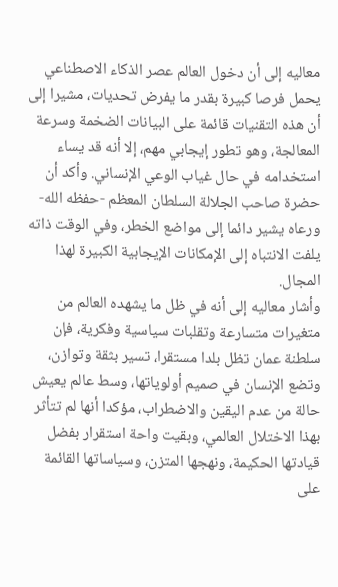معاليه إلى أن دخول العالم عصر الذكاء الاصطناعي يحمل فرصا كبيرة بقدر ما يفرض تحديات، مشيرا إلى أن هذه التقنيات قائمة على البيانات الضخمة وسرعة المعالجة، وهو تطور إيجابي مهم، إلا أنه قد يساء استخدامه في حال غياب الوعي الإنساني. وأكد أن حضرة صاحب الجلالة السلطان المعظم -حفظه الله- ورعاه يشير دائما إلى مواضع الخطر، وفي الوقت ذاته يلفت الانتباه إلى الإمكانات الإيجابية الكبيرة لهذا المجال.
وأشار معاليه إلى أنه في ظل ما يشهده العالم من متغيرات متسارعة وتقلبات سياسية وفكرية، فإن سلطنة عمان تظل بلدا مستقرا، تسير بثقة وتوازن، وتضع الإنسان في صميم أولوياتها، وسط عالم يعيش حالة من عدم اليقين والاضطراب، مؤكدا أنها لم تتأثر بهذا الاختلال العالمي، وبقيت واحة استقرار بفضل قيادتها الحكيمة، ونهجها المتزن، وسياساتها القائمة على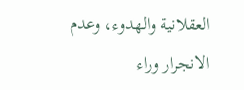العقلانية والهدوء، وعدم الانجرار وراء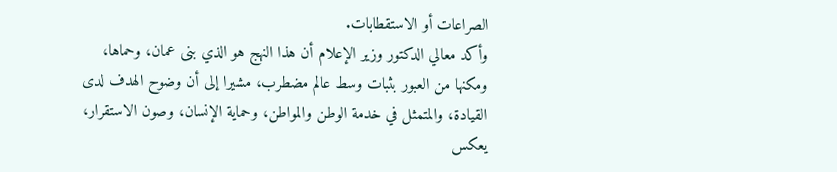الصراعات أو الاستقطابات.
وأكد معالي الدكتور وزير الإعلام أن هذا النهج هو الذي بنى عمان، وحماها، ومكنها من العبور بثبات وسط عالم مضطرب، مشيرا إلى أن وضوح الهدف لدى القيادة، والمتمثل في خدمة الوطن والمواطن، وحماية الإنسان، وصون الاستقرار، يعكس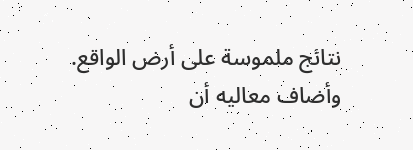نتائج ملموسة على أرض الواقع.
وأضاف معاليه أن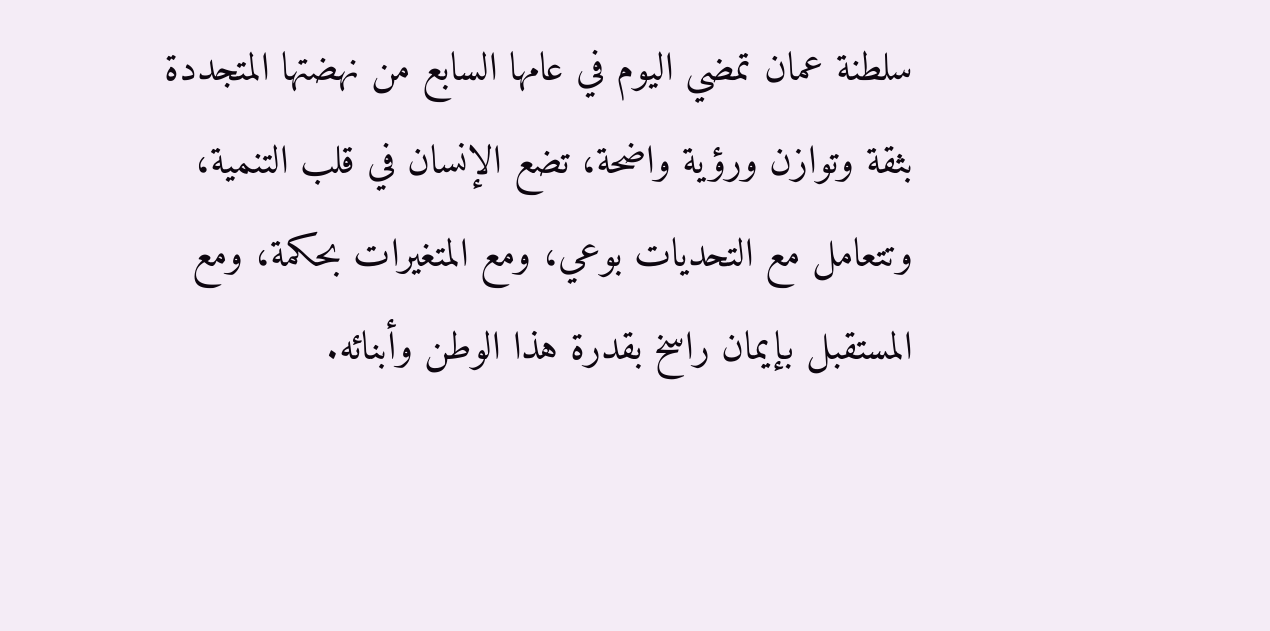سلطنة عمان تمضي اليوم في عامها السابع من نهضتها المتجددة بثقة وتوازن ورؤية واضحة، تضع الإنسان في قلب التنمية، وتتعامل مع التحديات بوعي، ومع المتغيرات بحكمة، ومع المستقبل بإيمان راسخ بقدرة هذا الوطن وأبنائه.